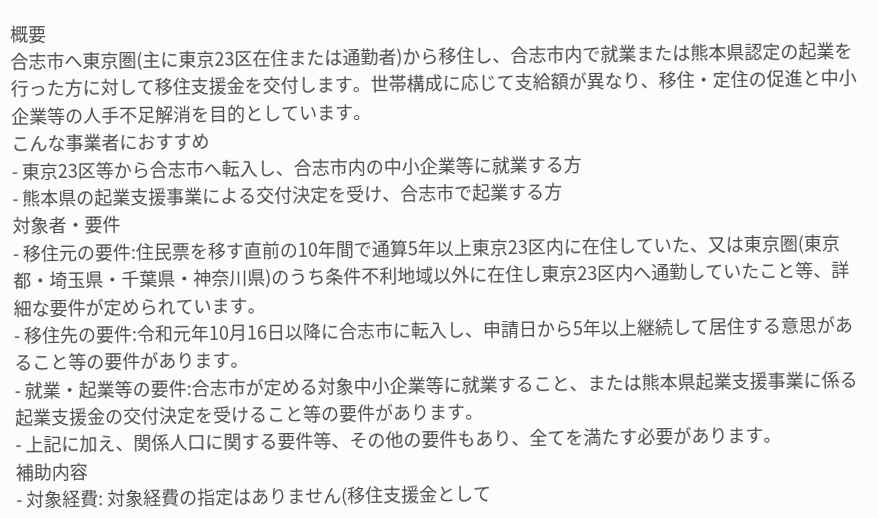概要
合志市へ東京圏(主に東京23区在住または通勤者)から移住し、合志市内で就業または熊本県認定の起業を行った方に対して移住支援金を交付します。世帯構成に応じて支給額が異なり、移住・定住の促進と中小企業等の人手不足解消を目的としています。
こんな事業者におすすめ
- 東京23区等から合志市へ転入し、合志市内の中小企業等に就業する方
- 熊本県の起業支援事業による交付決定を受け、合志市で起業する方
対象者・要件
- 移住元の要件:住民票を移す直前の10年間で通算5年以上東京23区内に在住していた、又は東京圏(東京都・埼玉県・千葉県・神奈川県)のうち条件不利地域以外に在住し東京23区内へ通勤していたこと等、詳細な要件が定められています。
- 移住先の要件:令和元年10月16日以降に合志市に転入し、申請日から5年以上継続して居住する意思があること等の要件があります。
- 就業・起業等の要件:合志市が定める対象中小企業等に就業すること、または熊本県起業支援事業に係る起業支援金の交付決定を受けること等の要件があります。
- 上記に加え、関係人口に関する要件等、その他の要件もあり、全てを満たす必要があります。
補助内容
- 対象経費: 対象経費の指定はありません(移住支援金として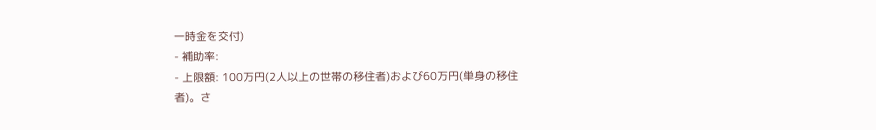一時金を交付)
- 補助率:
- 上限額: 100万円(2人以上の世帯の移住者)および60万円(単身の移住者)。さ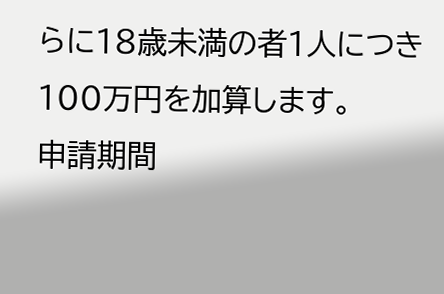らに18歳未満の者1人につき100万円を加算します。
申請期間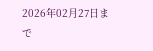2026年02月27日まで